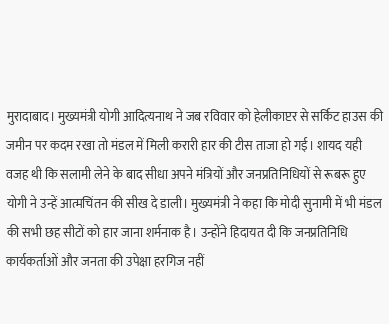मुरादाबाद। मुख्यमंत्री योगी आदित्यनाथ ने जब रविवार को हेलीकाप्टर से सर्किट हाउस की जमीन पर कदम रखा तो मंडल में मिली करारी हार की टीस ताजा हो गई। शायद यही वजह थी कि सलामी लेने के बाद सीधा अपने मंत्रियों और जनप्रतिनिधियों से रूबरू हुए योगी ने उन्हें आत्मचिंतन की सीख दे डाली। मुख्यमंत्री ने कहा कि मोदी सुनामी में भी मंडल की सभी छह सीटों को हार जाना शर्मनाक है। उन्होंने हिदायत दी कि जनप्रतिनिधि कार्यकर्ताओं और जनता की उपेक्षा हरगिज नहीं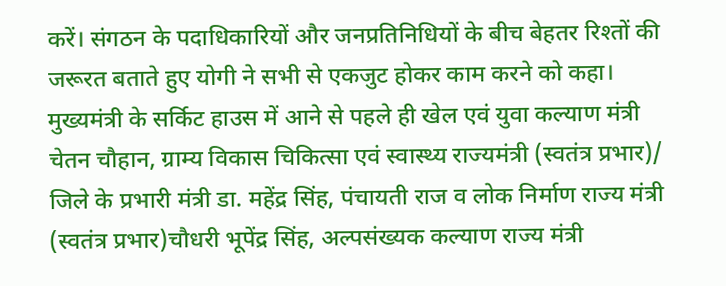करें। संगठन के पदाधिकारियों और जनप्रतिनिधियों के बीच बेहतर रिश्तों की जरूरत बताते हुए योगी ने सभी से एकजुट होकर काम करने को कहा।
मुख्यमंत्री के सर्किट हाउस में आने से पहले ही खेल एवं युवा कल्याण मंत्री चेतन चौहान, ग्राम्य विकास चिकित्सा एवं स्वास्थ्य राज्यमंत्री (स्वतंत्र प्रभार)/ जिले के प्रभारी मंत्री डा. महेंद्र सिंह, पंचायती राज व लोक निर्माण राज्य मंत्री (स्वतंत्र प्रभार)चौधरी भूपेंद्र सिंह, अल्पसंख्यक कल्याण राज्य मंत्री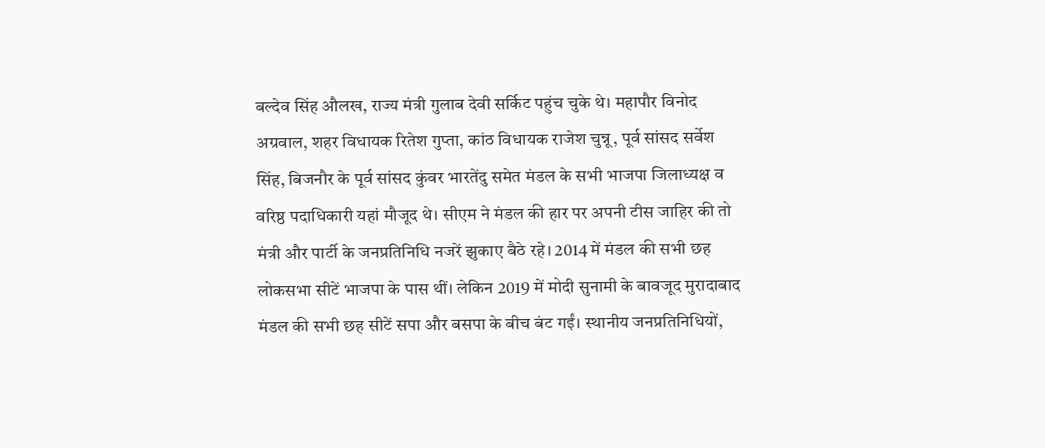बल्देव सिंह औलख, राज्य मंत्री गुलाब देवी सर्किट पहुंच चुके थे। महापौर विनोद अग्रवाल, शहर विधायक रितेश गुप्ता, कांठ विधायक राजेश चुन्नू, पूर्व सांसद सर्वेश सिंह, बिजनौर के पूर्व सांसद कुंवर भारतेंदु समेत मंडल के सभी भाजपा जिलाध्यक्ष व वरिष्ठ पदाधिकारी यहां मौजूद थे। सीएम ने मंडल की हार पर अपनी टीस जाहिर की तो मंत्री और पार्टी के जनप्रतिनिधि नजरें झुकाए बैठे रहे। 2014 में मंडल की सभी छह लोकसभा सीटें भाजपा के पास थीं। लेकिन 2019 में मोदी सुनामी के बावजूद मुरादाबाद मंडल की सभी छह सीटें सपा और बसपा के बीच बंट गईं। स्थानीय जनप्रतिनिधियों,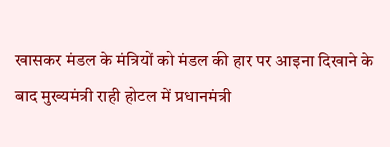खासकर मंडल के मंत्रियों को मंडल की हार पर आइना दिखाने के बाद मुख्यमंत्री राही होटल में प्रधानमंत्री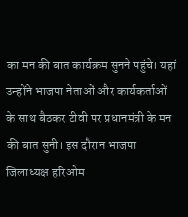का मन की बात कार्यक्रम सुनने पहुंचे। यहां उन्होंने भाजपा नेताओं और कार्यकर्ताओं के साथ बैठकर टीवी पर प्रधानमंत्री के मन की बात सुनी। इस दौरान भाजपा जिलाध्यक्ष हरिओम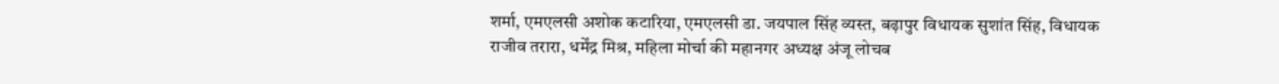शर्मा, एमएलसी अशोक कटारिया, एमएलसी डा. जयपाल सिंह व्यस्त, बढ़ापुर विधायक सुशांत सिंह, विधायक राजीव तरारा, धर्मेंद्र मिश्र, महिला मोर्चा की महानगर अध्यक्ष अंजू लोचब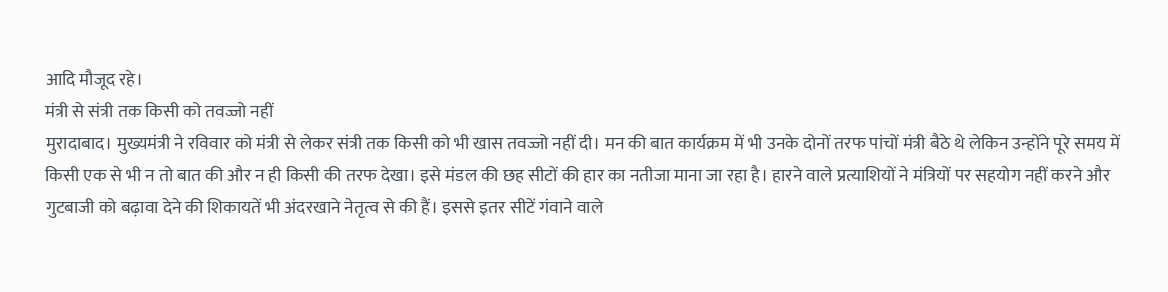आदि मौजूद रहे।
मंत्री से संत्री तक किसी को तवज्जो नहीं
मुरादाबाद। मुख्यमंत्री ने रविवार को मंत्री से लेकर संत्री तक किसी को भी खास तवज्जो नहीं दी। मन की बात कार्यक्रम में भी उनके दोनों तरफ पांचों मंत्री बैठे थे लेकिन उन्होंने पूरे समय में किसी एक से भी न तो बात की और न ही किसी की तरफ देखा। इसे मंडल की छह सीटों की हार का नतीजा माना जा रहा है। हारने वाले प्रत्याशियों ने मंत्रियों पर सहयोग नहीं करने और गुटबाजी को बढ़ावा देने की शिकायतें भी अंदरखाने नेतृत्व से की हैं। इससे इतर सीटें गंवाने वाले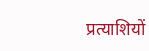प्रत्याशियों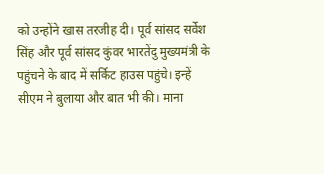को उन्होंने खास तरजीह दी। पूर्व सांसद सर्वेश सिंह और पूर्व सांसद कुंवर भारतेंदु मुख्यमंत्री के पहुंचने के बाद में सर्किट हाउस पहुंचे। इन्हें सीएम ने बुलाया और बात भी की। माना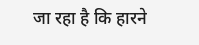जा रहा है कि हारने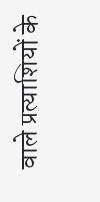वाले प्रत्याशियों के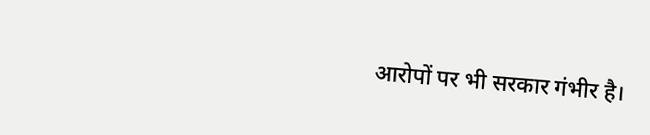आरोपों पर भी सरकार गंभीर है।